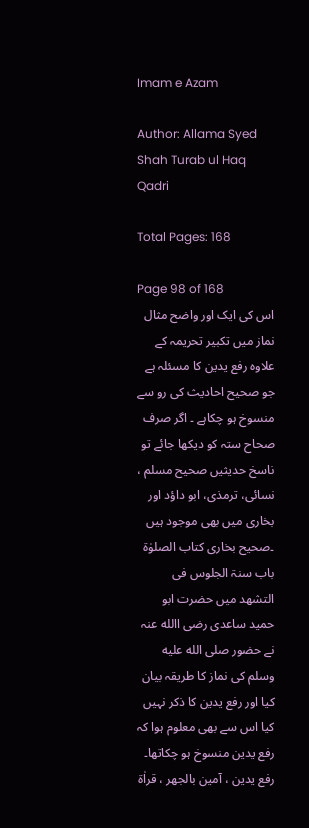Imam e Azam

Author: Allama Syed Shah Turab ul Haq Qadri

Total Pages: 168

Page 98 of 168
اس کی ایک اور واضح مثال نماز میں تکبیر تحریمہ کے علاوہ رفع یدین کا مسئلہ ہے جو صحیح احادیث کی رو سے منسوخ ہو چکاہے ۔ اگر صرف صحاح ستہ کو دیکھا جائے تو ناسخ حدیثیں صحیح مسلم ، نسائی، ترمذی، ابو داؤد اور بخاری میں بھی موجود ہیں ۔صحیح بخاری کتاب الصلوٰۃ باب سنۃ الجلوس فی التشھد میں حضرت ابو حمید ساعدی رضی االله عنہ نے حضور صلى الله عليه وسلم کی نماز کا طریقہ بیان کیا اور رفع یدین کا ذکر نہیں کیا اس سے بھی معلوم ہوا کہ رفع یدین منسوخ ہو چکاتھا۔ رفع یدین ، آمین بالجھر ، قراٰۃ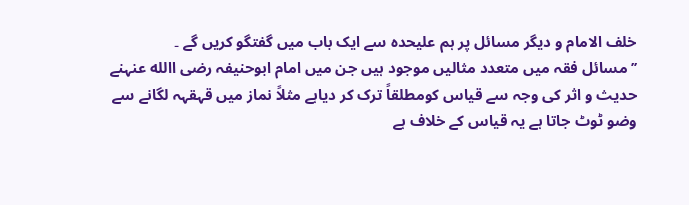خلف الامام و دیگر مسائل پر ہم علیحدہ سے ایک باب میں گفتگو کریں گے ۔
’’ مسائل فقہ میں متعدد مثالیں موجود ہیں جن میں امام ابوحنیفہ رضی االله عنہنے حدیث و اثر کی وجہ سے قیاس کومطلقاً ترک کر دیاہے مثلاً نماز میں قہقہہ لگانے سے وضو ٹوٹ جاتا ہے یہ قیاس کے خلاف ہے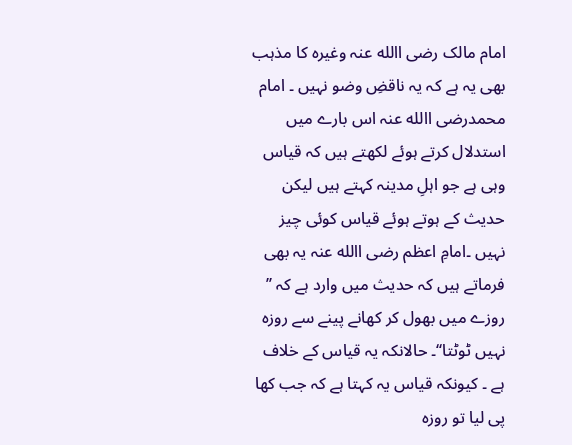امام مالک رضی االله عنہ وغیرہ کا مذہب بھی یہ ہے کہ یہ ناقضِ وضو نہیں ۔ امام محمدرضی االله عنہ اس بارے میں استدلال کرتے ہوئے لکھتے ہیں کہ قیاس وہی ہے جو اہلِ مدینہ کہتے ہیں لیکن حدیث کے ہوتے ہوئے قیاس کوئی چیز نہیں ۔امامِ اعظم رضی االله عنہ یہ بھی فرماتے ہیں کہ حدیث میں وارد ہے کہ ’’ روزے میں بھول کر کھانے پینے سے روزہ نہیں ٹوٹتا‘‘۔ حالانکہ یہ قیاس کے خلاف ہے ۔ کیونکہ قیاس یہ کہتا ہے کہ جب کھا پی لیا تو روزہ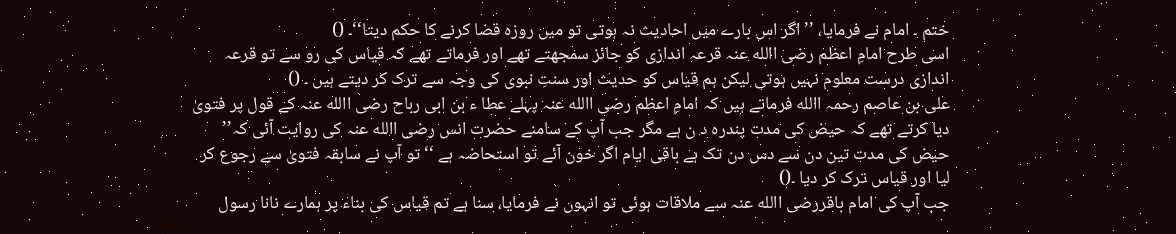ختم ۔ امام نے فرمایا، ’’اگر اس بارے میں احادیث نہ ہوتی تو میں روزہ قضا کرنے کا حکم دیتا‘‘۔ ()
اسی طرح امامِ اعظم رضی االله عنہ قرعہ اندازی کو جائز سمجھتے تھے اور فرماتے تھے کہ قیاس کی رو سے تو قرعہ اندازی درست معلوم نہیں ہوتی لیکن ہم قیاس کو حدیث اور سنتِ نبوی کی وجہ سے ترک کر دیتے ہیں ۔ ()
علی بن عاصم رحمہ االله فرماتے ہیں کہ امامِ اعظم رضی االله عنہ پہلے عطا ء بن ابی رباح رضی االله عنہ کے قول پر فتویٰ دیا کرتے تھے کہ حیض کی مدت پندرہ د ن ہے مگر جب آپ کے سامنے حضرت انس رضی االله عنہ کی روایت آئی کہ’’ حیض کی مدت تین دن سے دس دن تک ہے باقی ایام اگر خون آئے تو استحاضہ ہے ‘‘ تو آپ نے سابقہ فتویٰ سے رجوع کر لیا اور قیاس ترک کر دیا ۔()
جب آپ کی امام باقررضی االله عنہ سے ملاقات ہوئی تو انہوں نے فرمایا، سنا ہے تم قیاس کی بناء پر ہمارے نانا رسول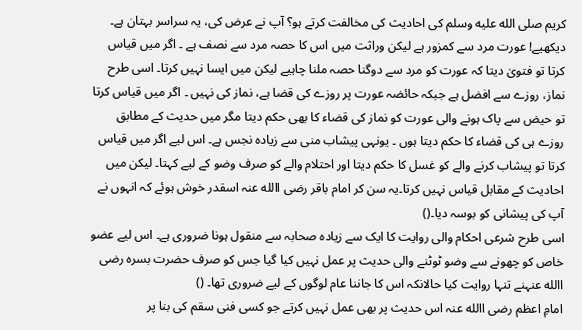کریم صلى الله عليه وسلم کی احادیث کی مخالفت کرتے ہو؟ آپ نے عرض کی، یہ سراسر بہتان ہے۔ دیکھیے! عورت مرد سے کمزور ہے لیکن وراثت میں اس کا حصہ مرد سے نصف ہے ۔ اگر میں قیاس کرتا تو فتویٰ دیتا کہ عورت کو مرد سے دوگنا حصہ ملنا چاہیے لیکن میں ایسا نہیں کرتا۔ اسی طرح نماز، روزے سے افضل ہے جبکہ حائضہ عورت پر روزے کی قضا ہے، نماز کی نہیں ۔ اگر میں قیاس کرتا تو حیض سے پاک ہونے والی عورت کو نماز کی قضاء کا بھی حکم دیتا مگر میں حدیث کے مطابق روزے ہی کی قضاء کا حکم دیتا ہوں ۔ یونہی پیشاب منی سے زیادہ نجس ہے۔ اس لیے اگر میں قیاس کرتا تو پیشاب کرنے والے کو غسل کا حکم دیتا اور احتلام والے کو صرف وضو کے لیے کہتا۔ لیکن میں احادیث کے مقابل قیاس نہیں کرتا۔یہ سن کر امام باقر رضی االله عنہ اسقدر خوش ہوئے کہ انہوں نے آپ کی پیشانی کو بوسہ دیا۔()
اسی طرح شرعی احکام والی روایت کا ایک سے زیادہ صحابہ سے منقول ہونا ضروری ہے۔ اس لیے عضو خاص کو چھونے سے وضو ٹوٹنے والی حدیث پر عمل نہیں کیا گیا جس کو صرف حضرت بسرہ رضی االله عنہنے تنہا روایت کیا حالانکہ اس کا جاننا عام لوگوں کے لیے ضروری تھا۔ ()
امامِ اعظم رضی االله عنہ اس حدیث پر بھی عمل نہیں کرتے جو کسی فنی سقم کی بنا پر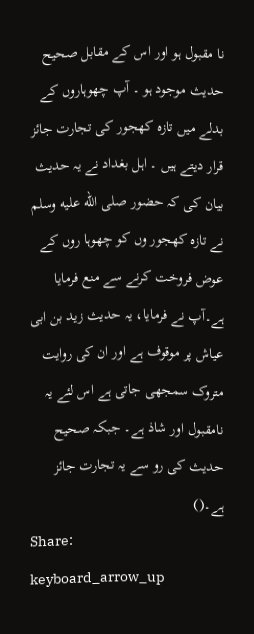نا مقبول ہو اور اس کے مقابل صحیح حدیث موجود ہو ۔ آپ چھوہاروں کے بدلے میں تازہ کھجور کی تجارت جائز قرار دیتے ہیں ۔ اہل بغداد نے یہ حدیث بیان کی کہ حضور صلى الله عليه وسلم نے تازہ کھجور وں کو چھوہا روں کے عوض فروخت کرنے سے منع فرمایا ہے۔آپ نے فرمایا، یہ حدیث زید بن ابی عیاش پر موقوف ہے اور ان کی روایت متروک سمجھی جاتی ہے اس لئے یہ نامقبول اور شاذ ہے۔ جبکہ صحیح حدیث کی رو سے یہ تجارت جائز ہے۔()
Share:
keyboard_arrow_up